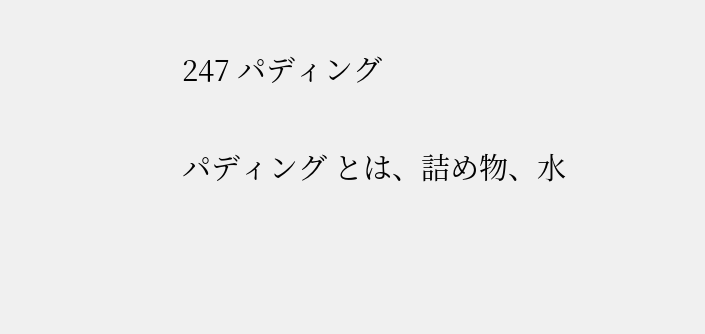247 パディング

パディング とは、詰め物、水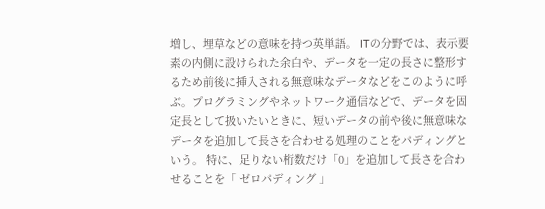増し、埋草などの意味を持つ英単語。 ITの分野では、表示要素の内側に設けられた余白や、データを一定の長さに整形するため前後に挿入される無意味なデータなどをこのように呼ぶ。プログラミングやネットワーク通信などで、データを固定長として扱いたいときに、短いデータの前や後に無意味なデータを追加して長さを合わせる処理のことをパディングという。 特に、足りない桁数だけ「0」を追加して長さを合わせることを「 ゼロパディング 」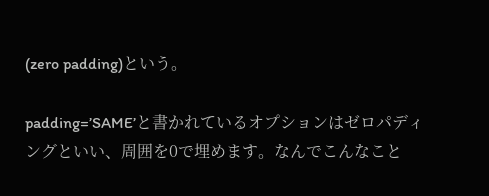(zero padding)という。

padding=’SAME’と書かれているオプションはゼロパディングといい、周囲を0で埋めます。なんでこんなこと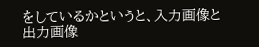をしているかというと、入力画像と出力画像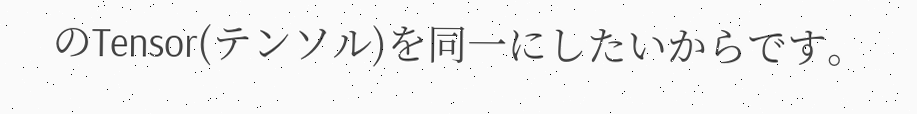のTensor(テンソル)を同一にしたいからです。